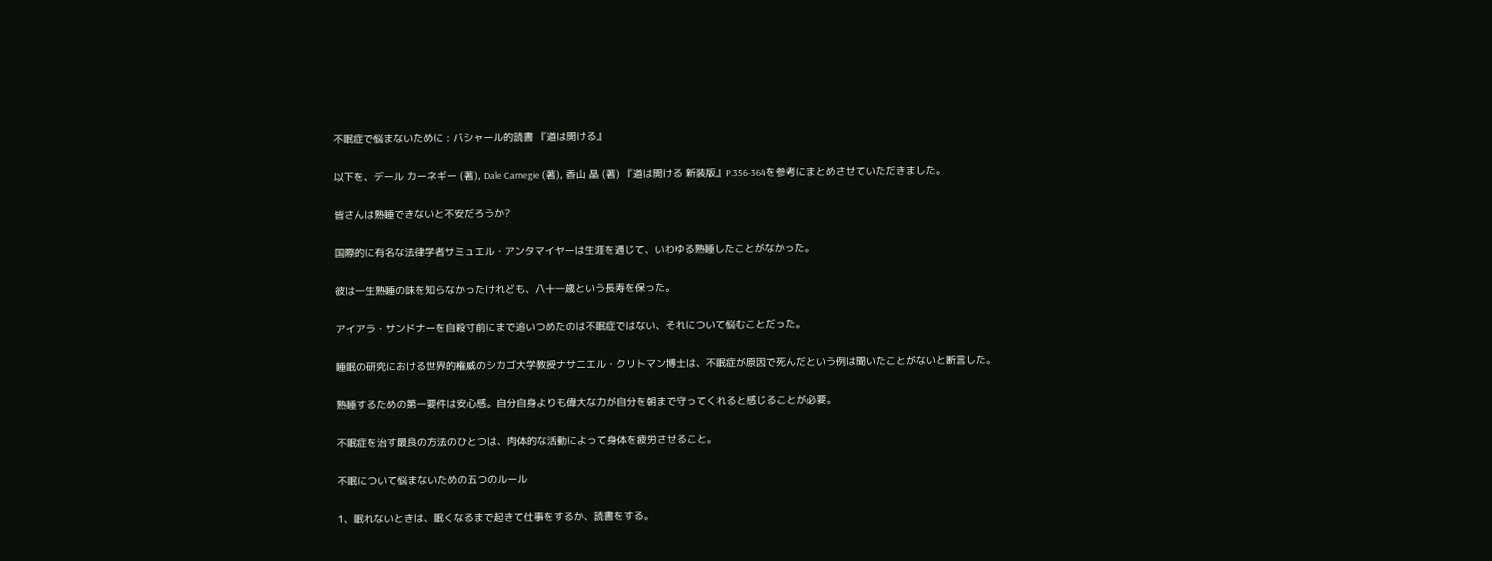不眠症で悩まないために : バシャール的読書 『道は開ける』

以下を、デール カーネギー (著), Dale Carnegie (著), 香山 晶 (著) 『道は開ける 新装版』P.356-364を参考にまとめさせていただきました。

皆さんは熟睡できないと不安だろうか?

国際的に有名な法律学者サミュエル・アンタマイヤーは生涯を通じて、いわゆる熟睡したことがなかった。

彼は一生熟睡の味を知らなかったけれども、八十一歳という長寿を保った。

アイアラ・サンドナーを自殺寸前にまで追いつめたのは不眠症ではない、それについて悩むことだった。

睡眠の研究における世界的権威のシカゴ大学教授ナサニエル・クリトマン博士は、不眠症が原因で死んだという例は聞いたことがないと断言した。

熟睡するための第一要件は安心感。自分自身よりも偉大な力が自分を朝まで守ってくれると感じることが必要。

不眠症を治す最良の方法のひとつは、肉体的な活動によって身体を疲労させること。

不眠について悩まないための五つのルール

1、眠れないときは、眠くなるまで起きて仕事をするか、読書をする。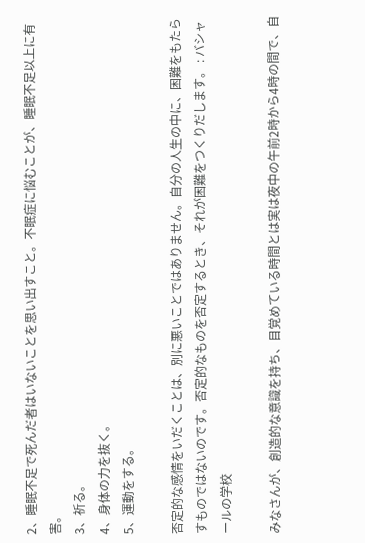2、睡眠不足で死んだ者はいないことを思い出すこと。不眠症に悩むことが、睡眠不足以上に有害。
3、祈る。
4、身体の力を抜く。
5、運動をする。

否定的な感情をいだくことは、別に悪いことではありません。自分の人生の中に、困難をもたらすものではないのです。否定的なものを否定するとき、それが困難をつくりだします。 : バシャールの学校

みなさんが、創造的な意識を持ち、目覚めている時間とは実は夜中の午前2時から4時の間で、自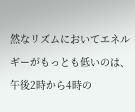然なリズムにおいてエネルギーがもっとも低いのは、午後2時から4時の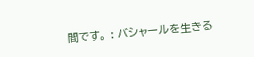間です。 : バシャールを生きる